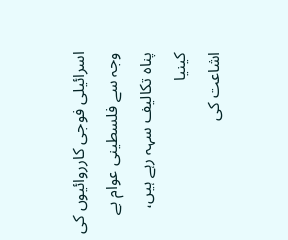اسرائیلی فوجی کارروائیوں کی وجہ سے فلسطینی عوام بے پناہ تکالیف سہہ رہے ہیں، کینیا
اشاعت کی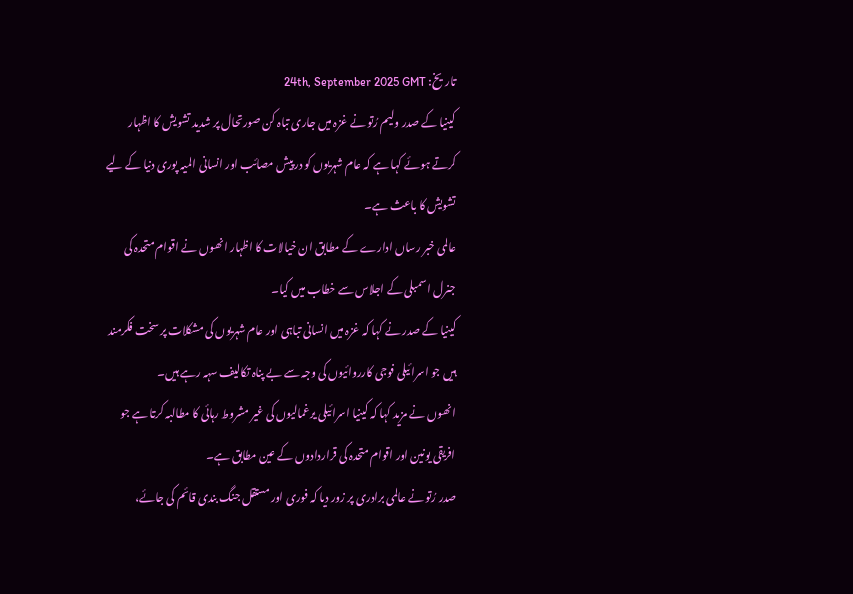تاریخ: 24th, September 2025 GMT
کینیا کے صدر ولیم رُتو نے غزہ میں جاری تباہ کن صورتحال پر شدید تشویش کا اظہار کرتے ہوئے کہا ہے کہ عام شہریوں کو درپیش مصائب اور انسانی المیہ پوری دنیا کے لیے تشویش کا باعث ہے۔
عالمی خبر رساں ادارے کے مطابق ان خیالات کا اظہار انھوں نے اقوام متحدہ کی جنرل اسمبلی کے اجلاس سے خطاب میں کیا۔
کینیا کے صدر نے کہا کہ غزہ میں انسانی تباہی اور عام شہریوں کی مشکلات پر سخت فکرمند ہیں جو اسرائیلی فوجی کارروائیوں کی وجہ سے بے پناہ تکالیف سہہ رہے ہیں۔
انھوں نے مزید کہا کہ کینیا اسرائیلی یرغمالیوں کی غیر مشروط رہائی کا مطالبہ کرتا ہے جو افریقی یونین اور اقوام متحدہ کی قراردادوں کے عین مطابق ہے۔
صدر رُتو نے عالمی برادری پر زور دیا کہ فوری اور مستقل جنگ بندی قائم کی جائے،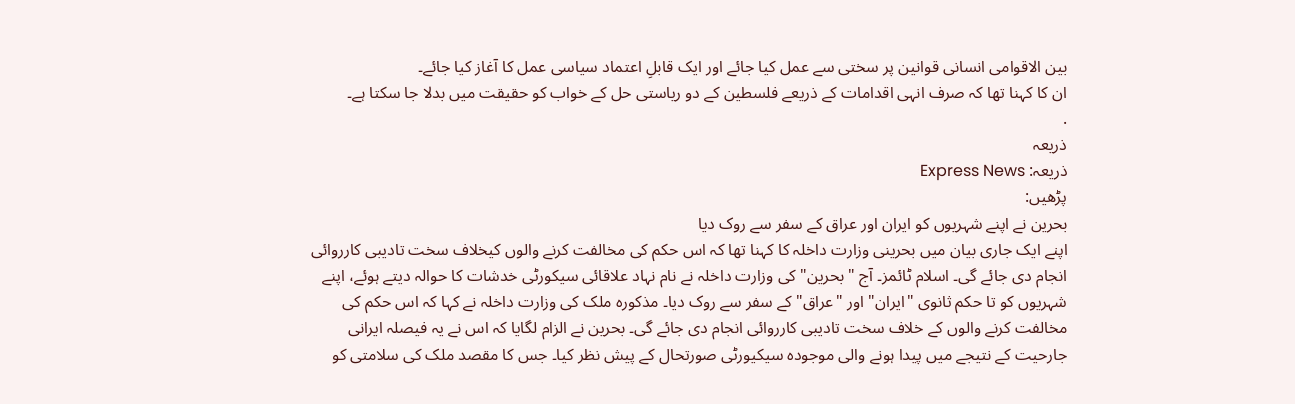بین الاقوامی انسانی قوانین پر سختی سے عمل کیا جائے اور ایک قابلِ اعتماد سیاسی عمل کا آغاز کیا جائے۔
ان کا کہنا تھا کہ صرف انہی اقدامات کے ذریعے فلسطین کے دو ریاستی حل کے خواب کو حقیقت میں بدلا جا سکتا ہے۔
.
ذریعہ
ذریعہ: Express News
پڑھیں:
بحرین نے اپنے شہریوں کو ایران اور عراق کے سفر سے روک دیا
اپنے ایک جاری بیان میں بحرینی وزارت داخلہ کا کہنا تھا کہ اس حکم کی مخالفت کرنے والوں کیخلاف سخت تادیبی کارروائی انجام دی جائے گی۔ اسلام ٹائمز۔ آج "بحرین" کی وزارت داخلہ نے نام نہاد علاقائی سیکورٹی خدشات کا حوالہ دیتے ہوئے، اپنے شہریوں کو تا حکم ثانوی "ایران" اور "عراق" کے سفر سے روک دیا۔ مذکورہ ملک کی وزارت داخلہ نے کہا کہ اس حکم کی مخالفت کرنے والوں کے خلاف سخت تادیبی کارروائی انجام دی جائے گی۔ بحرین نے الزام لگایا کہ اس نے یہ فیصلہ ایرانی جارحیت کے نتیجے میں پیدا ہونے والی موجودہ سیکیورٹی صورتحال کے پیش نظر کیا۔ جس کا مقصد ملک کی سلامتی کو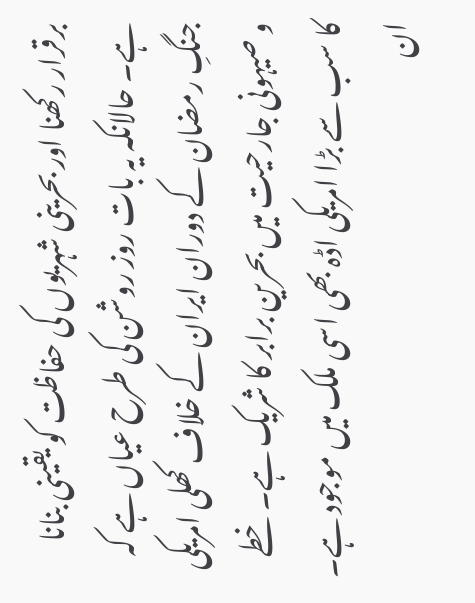برقرار رکھنا اور بحرینی شہریوں کی حفاظت کو یقینی بنانا ہے۔ حالانکہ یہ بات روز روشن کی طرح عیاں ہے کہ جنگِ رمضان کے دوران ایران کے خلاف کھلی امریکی و صیہونی جارحیت میں بحرین برابر کا شریک ہے۔ خطے کا سب سے بڑا امریکی اڈہ بھی اسی ملک میں موجود ہے۔ ان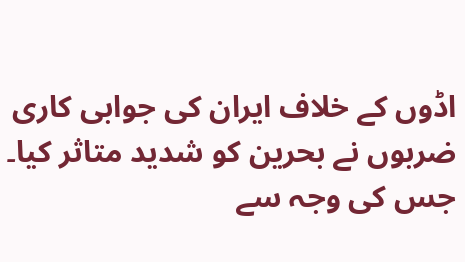اڈوں کے خلاف ایران کی جوابی کاری ضربوں نے بحرین کو شدید متاثر کیا۔ جس کی وجہ سے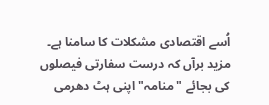اُسے اقتصادی مشکلات کا سامنا ہے۔ مزید برآں کہ درست سفارتی فیصلوں کی بجائے "منامہ" اپنی ہٹ دھرمی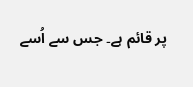پر قائم ہے۔ جس سے اُسے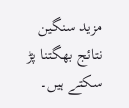مزید سنگین نتائج بھگتنا پڑ سکتے ہیں۔